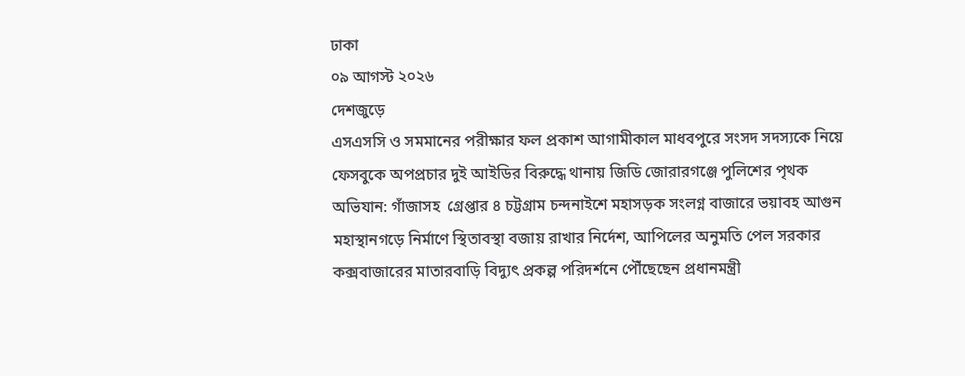ঢাকা
০৯ আগস্ট ২০২৬
দেশজুড়ে
এসএসসি ও সমমানের পরীক্ষার ফল প্রকাশ আগামীকাল মাধবপুরে সংসদ সদস্যকে নিয়ে ফেসবুকে অপপ্রচার দুই আইডির বিরুদ্ধে থানায় জিডি জোরারগঞ্জে পুলিশের পৃথক অভিযান: গাঁজাসহ  গ্রেপ্তার ৪ চট্টগ্রাম চন্দনাইশে মহাসড়ক সংলগ্ন বাজারে ভয়াবহ আগুন মহাস্থানগড়ে নির্মাণে স্থিতাবস্থা বজায় রাখার নির্দেশ, আপিলের অনুমতি পেল সরকার কক্সবাজারের মাতারবাড়ি বিদ্যুৎ প্রকল্প পরিদর্শনে পৌঁছেছেন প্রধানমন্ত্রী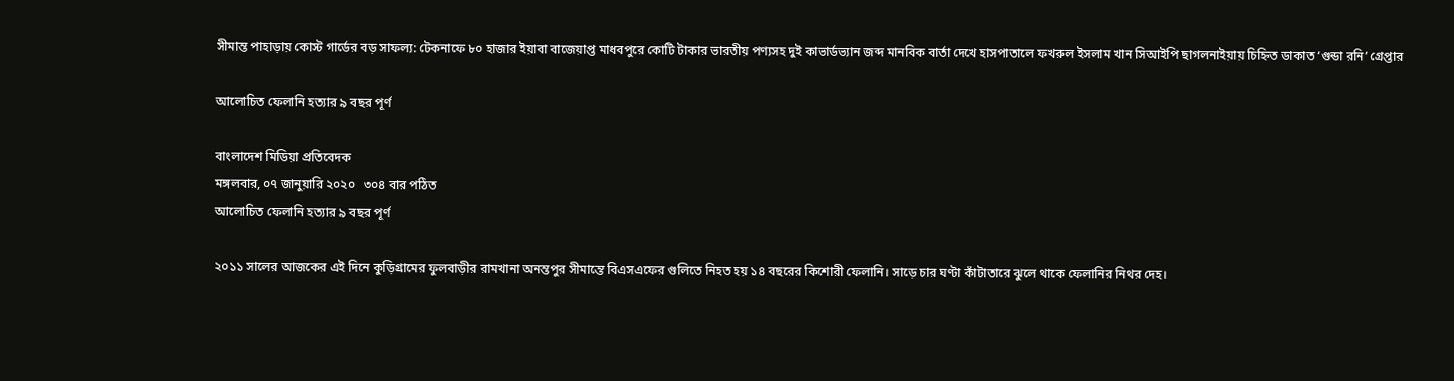সীমান্ত পাহাড়ায় কোস্ট গার্ডের বড় সাফল্য: টেকনাফে ৮০ হাজার ইয়াবা বাজেয়াপ্ত মাধবপুরে কোটি টাকার ভারতীয় পণ্যসহ দুই কাভার্ডভ্যান জব্দ মানবিক বার্তা দেখে হাসপাতালে ফখরুল ইসলাম খান সিআইপি ছাগলনাইয়ায় চিহ্নিত ডাকাত ‘গুন্ডা রনি’ গ্রেপ্তার

আলোচিত ফেলানি হত্যার ৯ বছর পূর্ণ

বাংলাদেশ মিডিয়া প্রতিবেদক
মঙ্গলবার, ০৭ জানুয়ারি ২০২০   ৩০৪ বার পঠিত
আলোচিত ফেলানি হত্যার ৯ বছর পূর্ণ

২০১১ সালের আজকের এই দিনে কুড়িগ্রামের ফুলবাড়ীর রামখানা অনন্তপুর সীমান্তে বিএসএফের গুলিতে নিহত হয় ১৪ বছরের কিশোরী ফেলানি। সাড়ে চার ঘণ্টা কাঁটাতারে ঝুলে থাকে ফেলানির নিথর দেহ।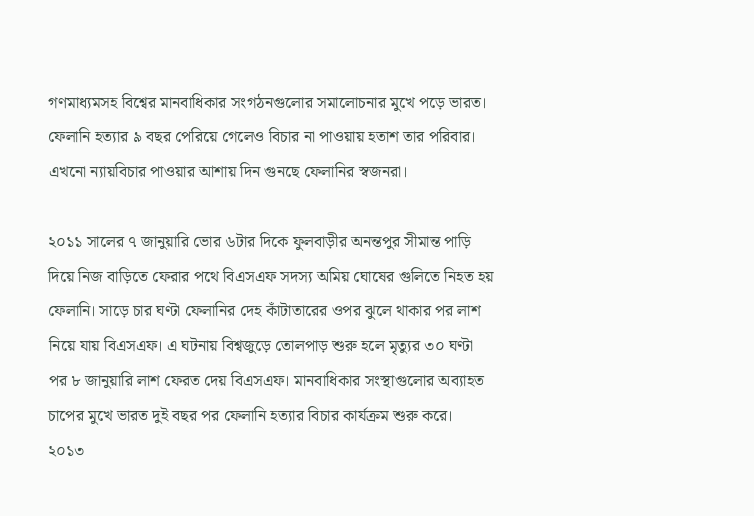গণমাধ্যমসহ বিশ্বের মানবাধিকার সংগঠনগুলোর সমালোচনার মুখে পড়ে ভারত। ফেলানি হত্যার ৯ বছর পেরিয়ে গেলেও বিচার না পাওয়ায় হতাশ তার পরিবার। এখনো ন্যায়বিচার পাওয়ার আশায় দিন গুনছে ফেলানির স্বজনরা।

২০১১ সালের ৭ জানুয়ারি ভোর ৬টার দিকে ফুলবাড়ীর অনন্তপুর সীমান্ত পাড়ি দিয়ে নিজ বাড়িতে ফেরার পথে বিএসএফ সদস্য অমিয় ঘোষের গুলিতে নিহত হয় ফেলানি। সাড়ে চার ঘণ্টা ফেলানির দেহ কাঁটাতারের ওপর ঝুলে থাকার পর লাশ নিয়ে যায় বিএসএফ। এ ঘটনায় বিশ্বজুড়ে তোলপাড় শুরু হলে মৃত্যুর ৩০ ঘণ্টা পর ৮ জানুয়ারি লাশ ফেরত দেয় বিএসএফ। মানবাধিকার সংস্থাগুলোর অব্যাহত চাপের মুখে ভারত দুই বছর পর ফেলানি হত্যার বিচার কার্যক্রম শুরু করে। ২০১৩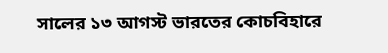সালের ১৩ আগস্ট ভারতের কোচবিহারে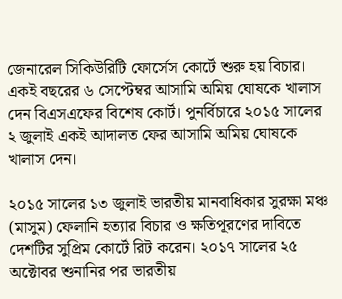জেনারেল সিকিউরিটি ফোর্সেস কোর্টে শুরু হয় বিচার। একই বছরের ৬ সেপ্টেম্বর আসামি অমিয় ঘোষকে খালাস দেন বিএসএফের বিশেষ কোর্ট। পুনর্বিচারে ২০১৫ সালের ২ জুলাই একই আদালত ফের আসামি অমিয় ঘোষকে খালাস দেন।

২০১৫ সালের ১৩ জুলাই ভারতীয় মানবাধিকার সুরক্ষা মঞ্চ (মাসুম) ফেলানি হত্যার বিচার ও ক্ষতিপূরণের দাবিতে দেশটির সুপ্রিম কোর্টে রিট করেন। ২০১৭ সালের ২৫ অক্টোবর শুনানির পর ভারতীয়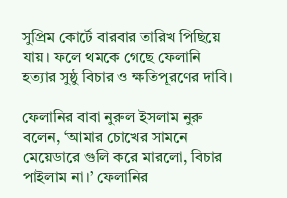সুপ্রিম কোর্টে বারবার তারিখ পিছিয়ে যায়। ফলে থমকে গেছে ফেলানি হত্যার সুষ্ঠু বিচার ও ক্ষতিপূরণের দাবি।

ফেলানির বাবা নুরুল ইসলাম নুরু বলেন, ‘আমার চোখের সামনে মেয়েডারে গুলি করে মারলো, বিচার পাইলাম না।’ ফেলানির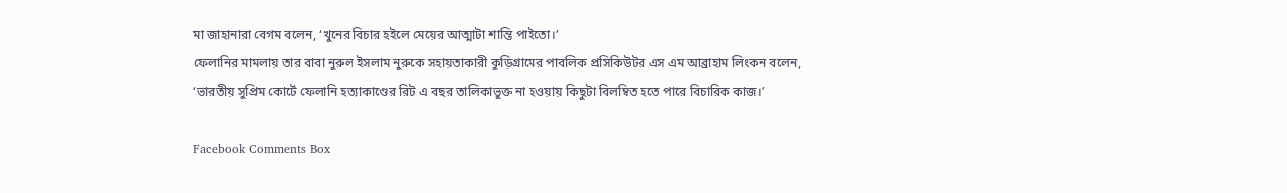মা জাহানারা বেগম বলেন, ‘খুনের বিচার হইলে মেয়ের আত্মাটা শান্তি পাইতো।’
ফেলানির মামলায় তার বাবা নুরুল ইসলাম নুরুকে সহায়তাকারী কুড়িগ্রামের পাবলিক প্রসিকিউটর এস এম আব্রাহাম লিংকন বলেন, ‘ভারতীয় সুপ্রিম কোর্টে ফেলানি হত্যাকাণ্ডের রিট এ বছর তালিকাভুক্ত না হওয়ায় কিছুটা বিলম্বিত হতে পারে বিচারিক কাজ।’

Facebook Comments Box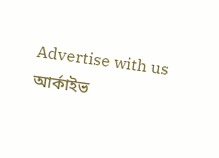Advertise with us
আর্কাইভ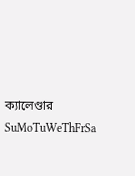ক্যালেণ্ডার
SuMoTuWeThFrSa